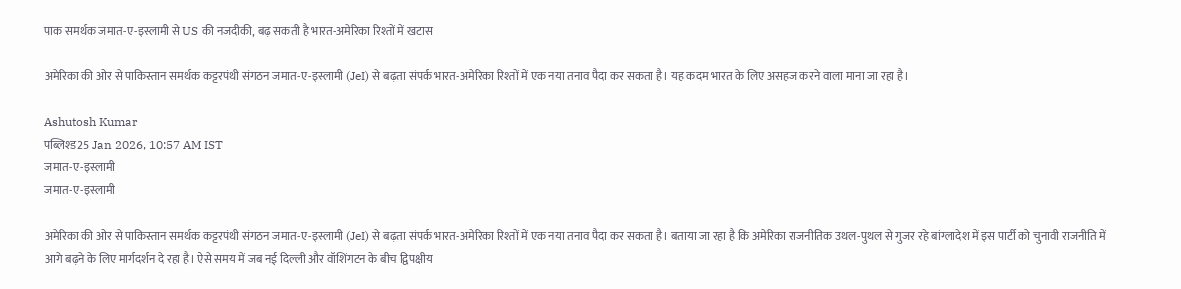पाक समर्थक जमात-ए-इस्लामी से US की नजदीकी, बढ़ सकती है भारत-अमेरिका रिश्तों में खटास

अमेरिका की ओर से पाकिस्तान समर्थक कट्टरपंथी संगठन जमात-ए-इस्लामी (JeI) से बढ़ता संपर्क भारत-अमेरिका रिश्तों में एक नया तनाव पैदा कर सकता है। यह कदम भारत के लिए असहज करने वाला माना जा रहा है।

Ashutosh Kumar
पब्लिश्ड25 Jan 2026, 10:57 AM IST
जमात-ए-इस्लामी
जमात-ए-इस्लामी

अमेरिका की ओर से पाकिस्तान समर्थक कट्टरपंथी संगठन जमात-ए-इस्लामी (JeI) से बढ़ता संपर्क भारत-अमेरिका रिश्तों में एक नया तनाव पैदा कर सकता है। बताया जा रहा है कि अमेरिका राजनीतिक उथल-पुथल से गुजर रहे बांग्लादेश में इस पार्टी को चुनावी राजनीति में आगे बढ़ने के लिए मार्गदर्शन दे रहा है। ऐसे समय में जब नई दिल्ली और वॉशिंगटन के बीच द्विपक्षीय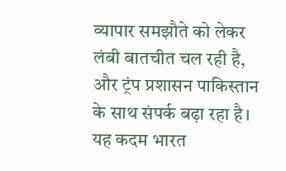व्यापार समझौते को लेकर लंबी बातचीत चल रही है, और ट्रंप प्रशासन पाकिस्तान के साथ संपर्क बढ़ा रहा है। यह कदम भारत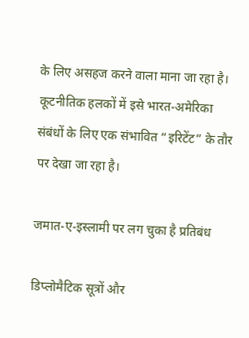के लिए असहज करने वाला माना जा रहा है। कूटनीतिक हलकों में इसे भारत-अमेरिका संबंधों के लिए एक संभावित “इरिटेंट” के तौर पर देखा जा रहा है।

जमात-ए-इस्लामी पर लग चुका है प्रतिबंध

डिप्लोमैटिक सूत्रों और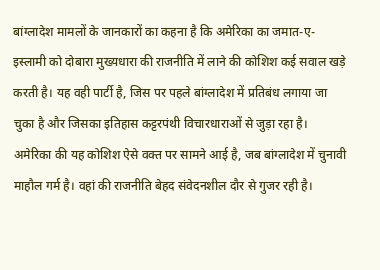बांग्लादेश मामलों के जानकारों का कहना है कि अमेरिका का जमात-ए-इस्लामी को दोबारा मुख्यधारा की राजनीति में लाने की कोशिश कई सवाल खड़े करती है। यह वही पार्टी है, जिस पर पहले बांग्लादेश में प्रतिबंध लगाया जा चुका है और जिसका इतिहास कट्टरपंथी विचारधाराओं से जुड़ा रहा है। अमेरिका की यह कोशिश ऐसे वक्त पर सामने आई है, जब बांग्लादेश में चुनावी माहौल गर्म है। वहां की राजनीति बेहद संवेदनशील दौर से गुजर रही है।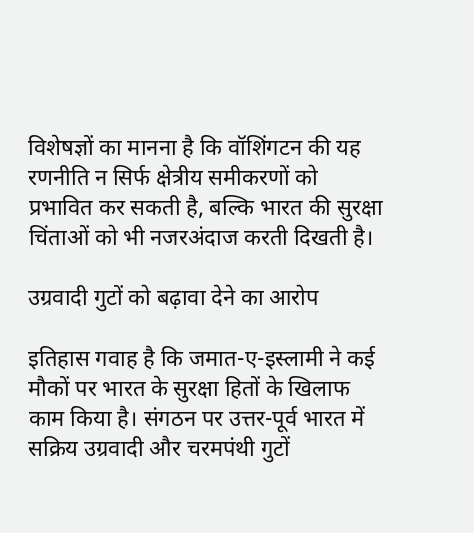विशेषज्ञों का मानना है कि वॉशिंगटन की यह रणनीति न सिर्फ क्षेत्रीय समीकरणों को प्रभावित कर सकती है, बल्कि भारत की सुरक्षा चिंताओं को भी नजरअंदाज करती दिखती है।

उग्रवादी गुटों को बढ़ावा देने का आरोप

इतिहास गवाह है कि जमात-ए-इस्लामी ने कई मौकों पर भारत के सुरक्षा हितों के खिलाफ काम किया है। संगठन पर उत्तर-पूर्व भारत में सक्रिय उग्रवादी और चरमपंथी गुटों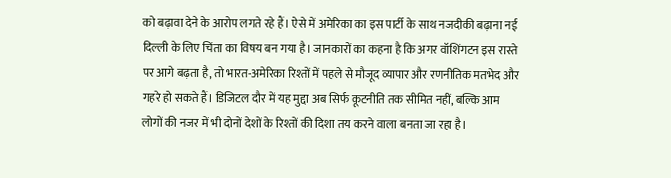को बढ़ावा देने के आरोप लगते रहे हैं। ऐसे में अमेरिका का इस पार्टी के साथ नजदीकी बढ़ाना नई दिल्ली के लिए चिंता का विषय बन गया है। जानकारों का कहना है कि अगर वॉशिंगटन इस रास्ते पर आगे बढ़ता है, तो भारत-अमेरिका रिश्तों में पहले से मौजूद व्यापार और रणनीतिक मतभेद और गहरे हो सकते हैं। डिजिटल दौर में यह मुद्दा अब सिर्फ कूटनीति तक सीमित नहीं, बल्कि आम लोगों की नजर में भी दोनों देशों के रिश्तों की दिशा तय करने वाला बनता जा रहा है।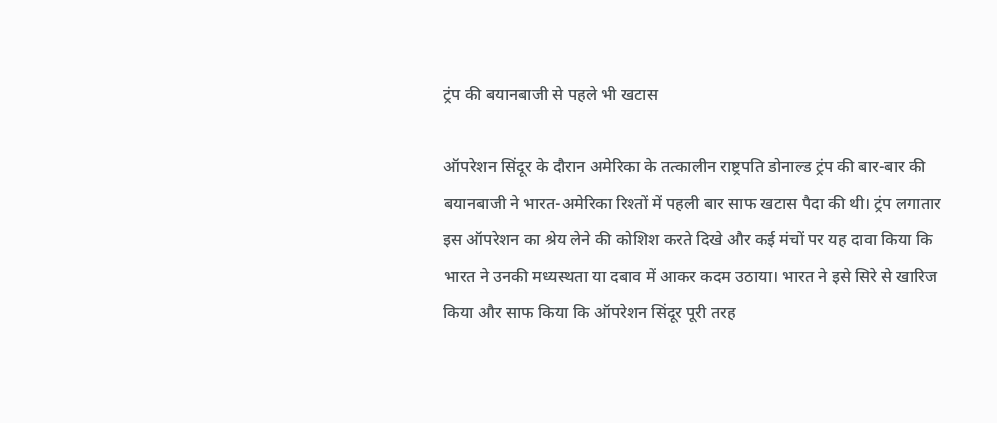ट्रंप की बयानबाजी से पहले भी खटास

ऑपरेशन सिंदूर के दौरान अमेरिका के तत्कालीन राष्ट्रपति डोनाल्ड ट्रंप की बार-बार की बयानबाजी ने भारत-अमेरिका रिश्तों में पहली बार साफ खटास पैदा की थी। ट्रंप लगातार इस ऑपरेशन का श्रेय लेने की कोशिश करते दिखे और कई मंचों पर यह दावा किया कि भारत ने उनकी मध्यस्थता या दबाव में आकर कदम उठाया। भारत ने इसे सिरे से खारिज किया और साफ किया कि ऑपरेशन सिंदूर पूरी तरह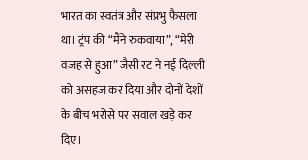भारत का स्वतंत्र और संप्रभु फैसला था। ट्रंप की “मैंने रुकवाया”, “मेरी वजह से हुआ” जैसी रट ने नई दिल्ली को असहज कर दिया और दोनों देशों के बीच भरोसे पर सवाल खड़े कर दिए।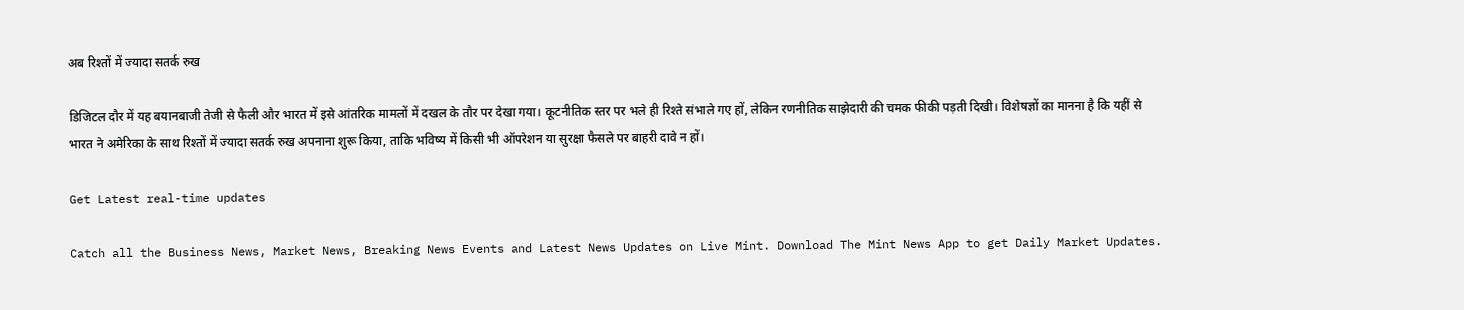अब रिश्तों में ज्यादा सतर्क रुख

डिजिटल दौर में यह बयानबाजी तेजी से फैली और भारत में इसे आंतरिक मामलों में दखल के तौर पर देखा गया। कूटनीतिक स्तर पर भले ही रिश्ते संभाले गए हों, लेकिन रणनीतिक साझेदारी की चमक फीकी पड़ती दिखी। विशेषज्ञों का मानना है कि यहीं से भारत ने अमेरिका के साथ रिश्तों में ज्यादा सतर्क रुख अपनाना शुरू किया, ताकि भविष्य में किसी भी ऑपरेशन या सुरक्षा फैसले पर बाहरी दावे न हों।

Get Latest real-time updates

Catch all the Business News, Market News, Breaking News Events and Latest News Updates on Live Mint. Download The Mint News App to get Daily Market Updates.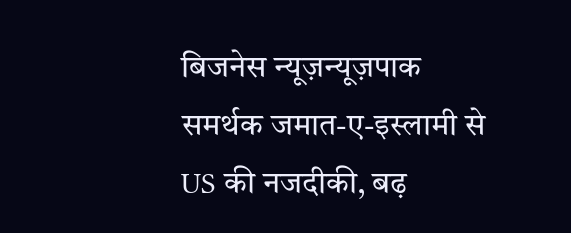बिजनेस न्यूज़न्यूज़पाक समर्थक जमात-ए-इस्लामी से US की नजदीकी, बढ़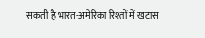सकती है भारत-अमेरिका रिश्तों में खटास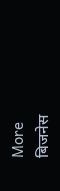More
बिजनेस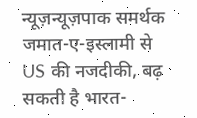न्यूज़न्यूज़पाक समर्थक जमात-ए-इस्लामी से US की नजदीकी, बढ़ सकती है भारत-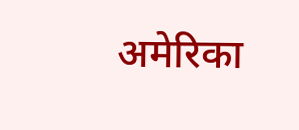अमेरिका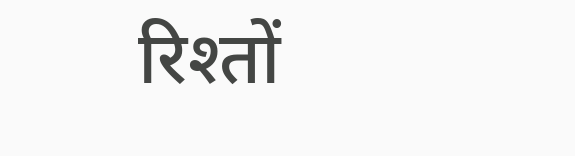रिश्तों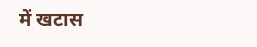में खटास